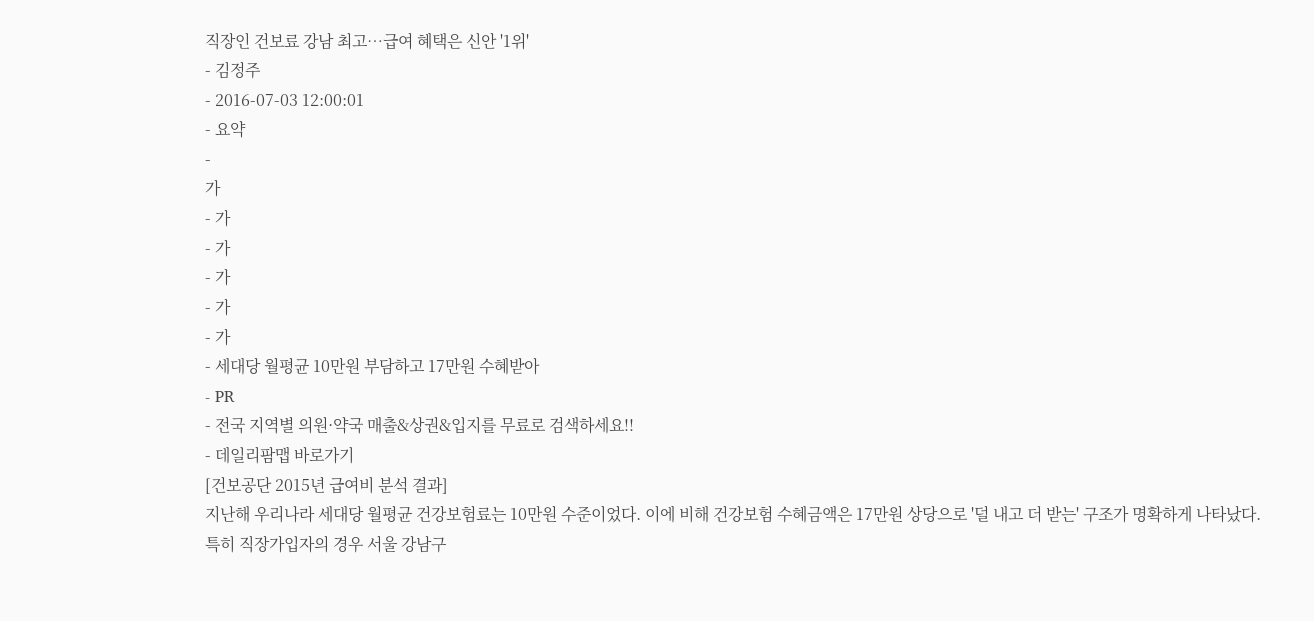직장인 건보료 강남 최고…급여 혜택은 신안 '1위'
- 김정주
- 2016-07-03 12:00:01
- 요약
-
가
- 가
- 가
- 가
- 가
- 가
- 세대당 월평균 10만원 부담하고 17만원 수혜받아
- PR
- 전국 지역별 의원·약국 매출&상권&입지를 무료로 검색하세요!!
- 데일리팜맵 바로가기
[건보공단 2015년 급여비 분석 결과]
지난해 우리나라 세대당 월평균 건강보험료는 10만원 수준이었다. 이에 비해 건강보험 수혜금액은 17만원 상당으로 '덜 내고 더 받는' 구조가 명확하게 나타났다.
특히 직장가입자의 경우 서울 강남구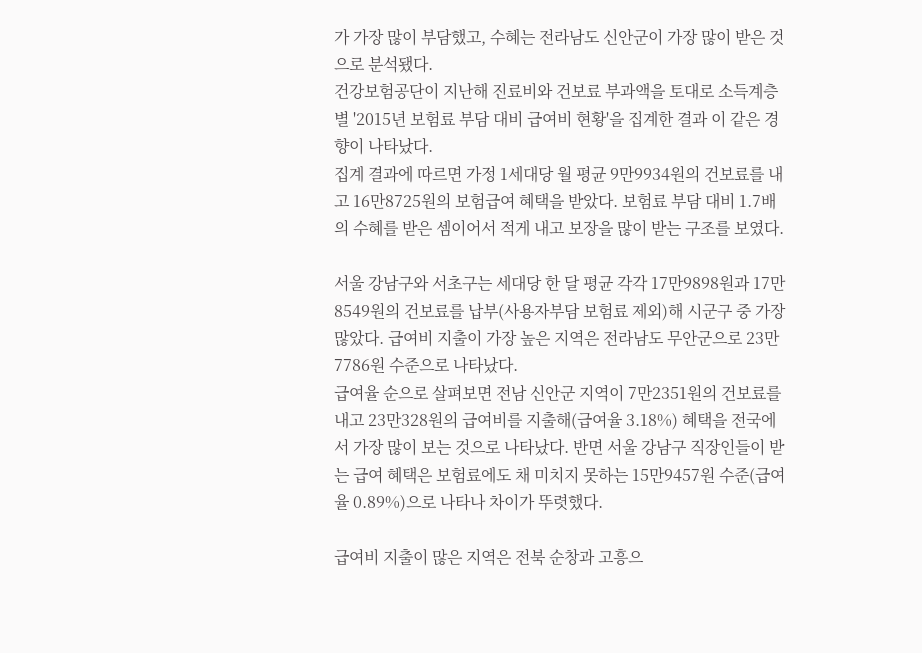가 가장 많이 부담했고, 수혜는 전라남도 신안군이 가장 많이 받은 것으로 분석됐다.
건강보험공단이 지난해 진료비와 건보료 부과액을 토대로 소득계층별 '2015년 보험료 부담 대비 급여비 현황'을 집계한 결과 이 같은 경향이 나타났다.
집계 결과에 따르면 가정 1세대당 월 평균 9만9934원의 건보료를 내고 16만8725원의 보험급여 혜택을 받았다. 보험료 부담 대비 1.7배의 수혜를 받은 셈이어서 적게 내고 보장을 많이 받는 구조를 보였다.

서울 강남구와 서초구는 세대당 한 달 평균 각각 17만9898원과 17만8549원의 건보료를 납부(사용자부담 보험료 제외)해 시군구 중 가장 많았다. 급여비 지출이 가장 높은 지역은 전라남도 무안군으로 23만7786원 수준으로 나타났다.
급여율 순으로 살펴보면 전남 신안군 지역이 7만2351원의 건보료를 내고 23만328원의 급여비를 지출해(급여율 3.18%) 혜택을 전국에서 가장 많이 보는 것으로 나타났다. 반면 서울 강남구 직장인들이 받는 급여 혜택은 보험료에도 채 미치지 못하는 15만9457원 수준(급여율 0.89%)으로 나타나 차이가 뚜렷했다.

급여비 지출이 많은 지역은 전북 순창과 고흥으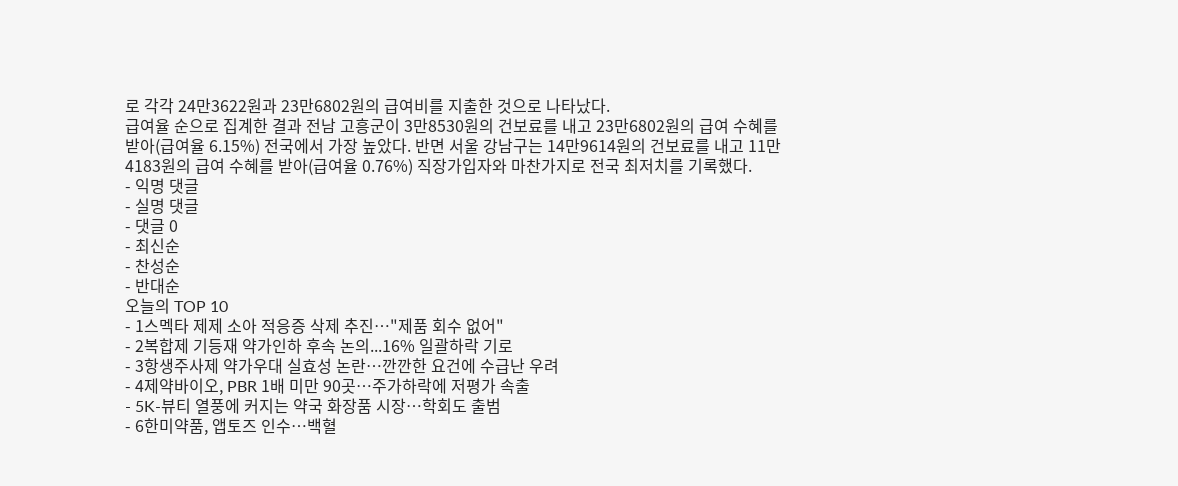로 각각 24만3622원과 23만6802원의 급여비를 지출한 것으로 나타났다.
급여율 순으로 집계한 결과 전남 고흥군이 3만8530원의 건보료를 내고 23만6802원의 급여 수혜를 받아(급여율 6.15%) 전국에서 가장 높았다. 반면 서울 강남구는 14만9614원의 건보료를 내고 11만4183원의 급여 수혜를 받아(급여율 0.76%) 직장가입자와 마찬가지로 전국 최저치를 기록했다.
- 익명 댓글
- 실명 댓글
- 댓글 0
- 최신순
- 찬성순
- 반대순
오늘의 TOP 10
- 1스멕타 제제 소아 적응증 삭제 추진…"제품 회수 없어"
- 2복합제 기등재 약가인하 후속 논의...16% 일괄하락 기로
- 3항생주사제 약가우대 실효성 논란…깐깐한 요건에 수급난 우려
- 4제약바이오, PBR 1배 미만 90곳…주가하락에 저평가 속출
- 5K-뷰티 열풍에 커지는 약국 화장품 시장…학회도 출범
- 6한미약품, 앱토즈 인수…백혈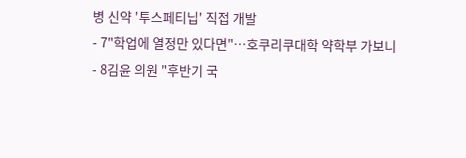병 신약 '투스페티닙' 직접 개발
- 7"학업에 열정만 있다면"…호쿠리쿠대학 약학부 가보니
- 8김윤 의원 "후반기 국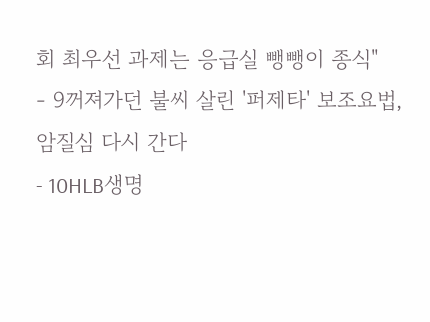회 최우선 과제는 응급실 뺑뺑이 종식"
- 9꺼져가던 불씨 살린 '퍼제타' 보조요법, 암질심 다시 간다
- 10HLB생명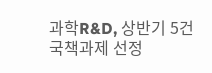과학R&D, 상반기 5건 국책과제 선정